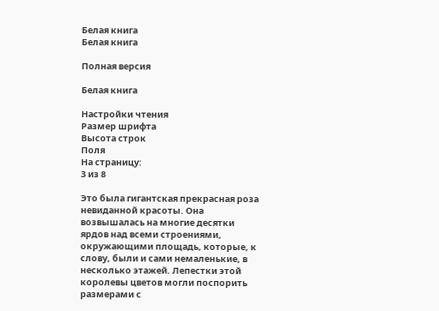Белая книга
Белая книга

Полная версия

Белая книга

Настройки чтения
Размер шрифта
Высота строк
Поля
На страницу:
3 из 8

Это была гигантская прекрасная роза невиданной красоты. Она возвышалась на многие десятки ярдов над всеми строениями, окружающими площадь, которые, к слову, были и сами немаленькие, в несколько этажей. Лепестки этой королевы цветов могли поспорить размерами с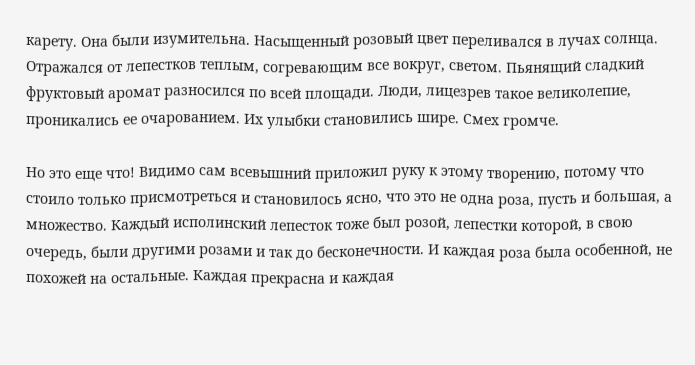карету. Она были изумительна. Насыщенный розовый цвет переливался в лучах солнца. Отражался от лепестков теплым, согревающим все вокруг, светом. Пьянящий сладкий фруктовый аромат разносился по всей площади. Люди, лицезрев такое великолепие, проникались ее очарованием. Их улыбки становились шире. Смех громче.

Но это еще что! Видимо сам всевышний приложил руку к этому творению, потому что стоило только присмотреться и становилось ясно, что это не одна роза, пусть и большая, а множество. Каждый исполинский лепесток тоже был розой, лепестки которой, в свою очередь, были другими розами и так до бесконечности. И каждая роза была особенной, не похожей на остальные. Каждая прекрасна и каждая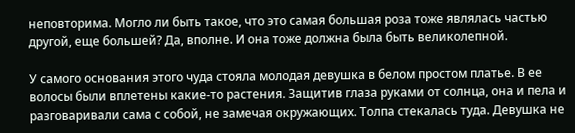неповторима. Могло ли быть такое, что это самая большая роза тоже являлась частью другой, еще большей? Да, вполне. И она тоже должна была быть великолепной.

У самого основания этого чуда стояла молодая девушка в белом простом платье. В ее волосы были вплетены какие-то растения. Защитив глаза руками от солнца, она и пела и разговаривали сама с собой, не замечая окружающих. Толпа стекалась туда. Девушка не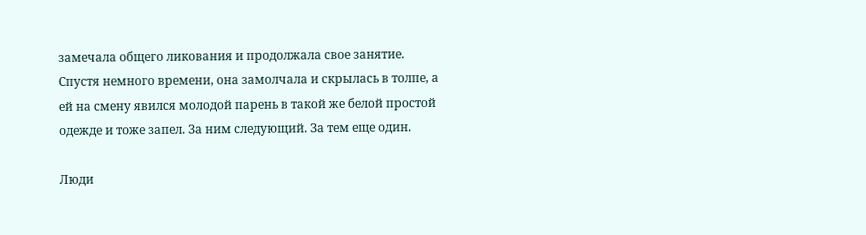замечала общего ликования и продолжала свое занятие. Спустя немного времени, она замолчала и скрылась в толпе, а ей на смену явился молодой парень в такой же белой простой одежде и тоже запел. За ним следующий. За тем еще один.

Люди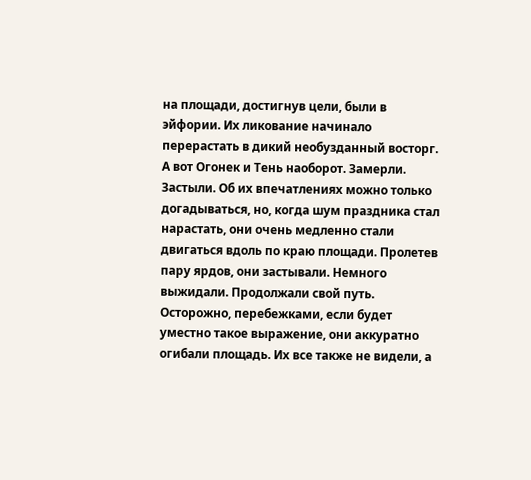на площади, достигнув цели, были в эйфории. Их ликование начинало перерастать в дикий необузданный восторг. А вот Огонек и Тень наоборот. Замерли. Застыли. Об их впечатлениях можно только догадываться, но, когда шум праздника стал нарастать, они очень медленно стали двигаться вдоль по краю площади. Пролетев пару ярдов, они застывали. Немного выжидали. Продолжали свой путь. Осторожно, перебежками, если будет уместно такое выражение, они аккуратно огибали площадь. Их все также не видели, а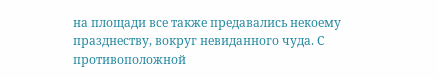на площади все также предавались некоему празднеству, вокруг невиданного чуда. С противоположной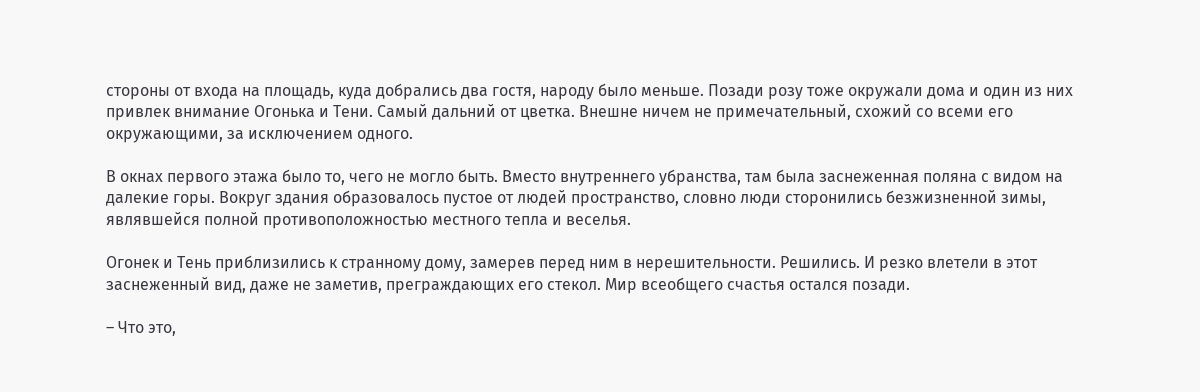стороны от входа на площадь, куда добрались два гостя, народу было меньше. Позади розу тоже окружали дома и один из них привлек внимание Огонька и Тени. Самый дальний от цветка. Внешне ничем не примечательный, схожий со всеми его окружающими, за исключением одного.

В окнах первого этажа было то, чего не могло быть. Вместо внутреннего убранства, там была заснеженная поляна с видом на далекие горы. Вокруг здания образовалось пустое от людей пространство, словно люди сторонились безжизненной зимы, являвшейся полной противоположностью местного тепла и веселья.

Огонек и Тень приблизились к странному дому, замерев перед ним в нерешительности. Решились. И резко влетели в этот заснеженный вид, даже не заметив, преграждающих его стекол. Мир всеобщего счастья остался позади.

– Что это,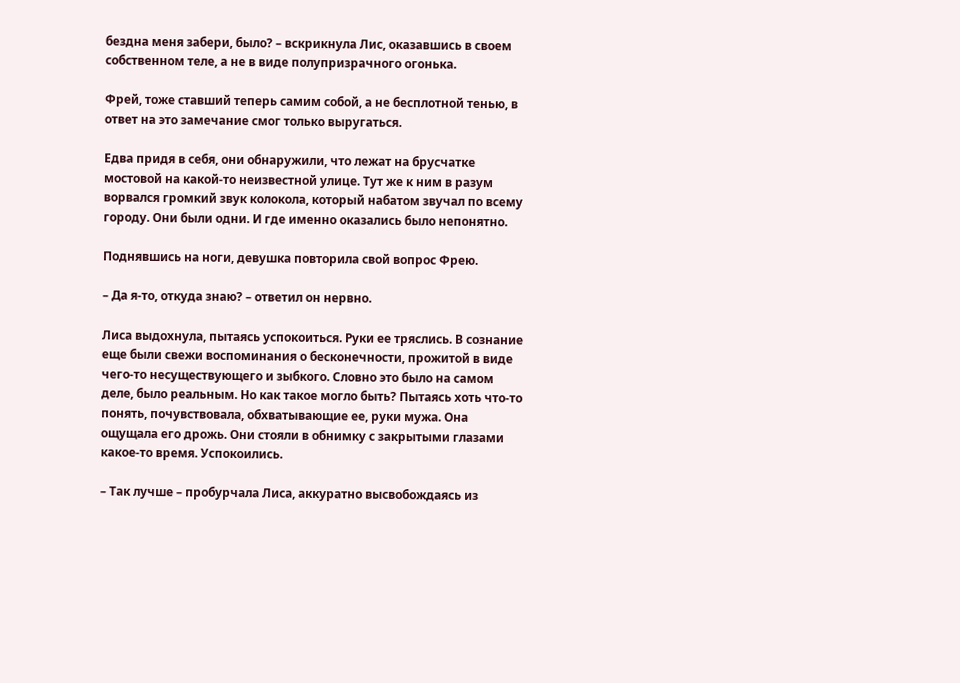бездна меня забери, было? – вскрикнула Лис, оказавшись в своем собственном теле, а не в виде полупризрачного огонька.

Фрей, тоже ставший теперь самим собой, а не бесплотной тенью, в ответ на это замечание смог только выругаться.

Едва придя в себя, они обнаружили, что лежат на брусчатке мостовой на какой-то неизвестной улице. Тут же к ним в разум ворвался громкий звук колокола, который набатом звучал по всему городу. Они были одни. И где именно оказались было непонятно.

Поднявшись на ноги, девушка повторила свой вопрос Фрею.

– Да я-то, откуда знаю? – ответил он нервно.

Лиса выдохнула, пытаясь успокоиться. Руки ее тряслись. В сознание еще были свежи воспоминания о бесконечности, прожитой в виде чего-то несуществующего и зыбкого. Словно это было на самом деле, было реальным. Но как такое могло быть? Пытаясь хоть что-то понять, почувствовала, обхватывающие ее, руки мужа. Она ощущала его дрожь. Они стояли в обнимку с закрытыми глазами какое-то время. Успокоились.

– Так лучше – пробурчала Лиса, аккуратно высвобождаясь из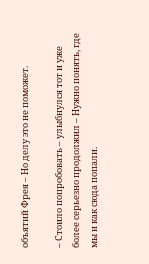объятий Фрея – Но делу это не поможет.

– Стоило попробовать – улыбнулся тот и уже более серьезно продолжил – Нужно понять, где мы и как сюда попали.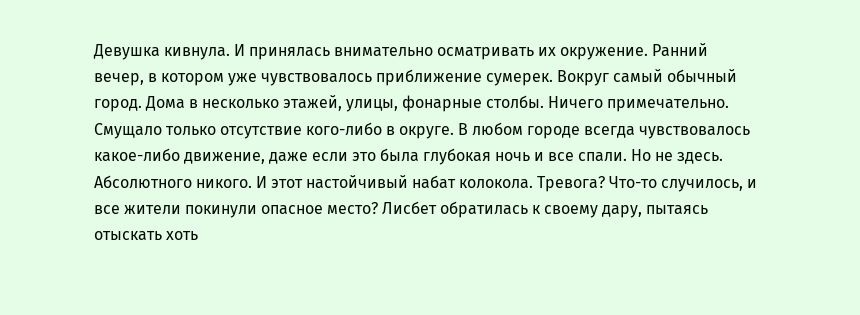Девушка кивнула. И принялась внимательно осматривать их окружение. Ранний вечер, в котором уже чувствовалось приближение сумерек. Вокруг самый обычный город. Дома в несколько этажей, улицы, фонарные столбы. Ничего примечательно. Смущало только отсутствие кого-либо в округе. В любом городе всегда чувствовалось какое-либо движение, даже если это была глубокая ночь и все спали. Но не здесь. Абсолютного никого. И этот настойчивый набат колокола. Тревога? Что-то случилось, и все жители покинули опасное место? Лисбет обратилась к своему дару, пытаясь отыскать хоть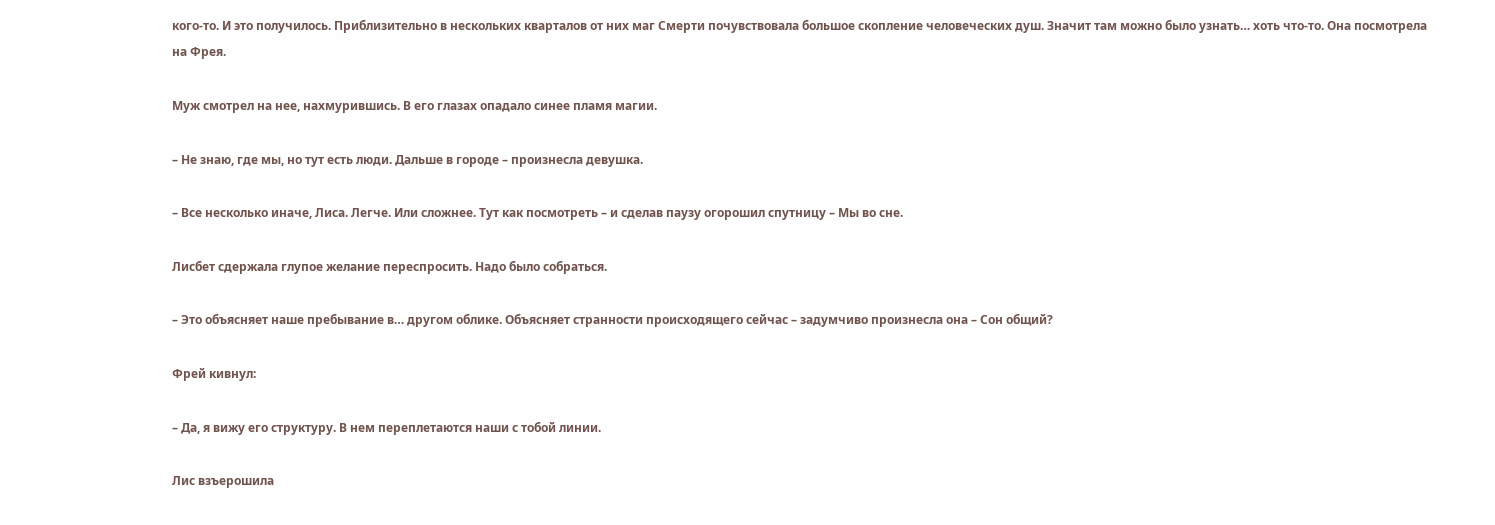кого-то. И это получилось. Приблизительно в нескольких кварталов от них маг Смерти почувствовала большое скопление человеческих душ. Значит там можно было узнать… хоть что-то. Она посмотрела на Фрея.

Муж смотрел на нее, нахмурившись. В его глазах опадало синее пламя магии.

– Не знаю, где мы, но тут есть люди. Дальше в городе – произнесла девушка.

– Все несколько иначе, Лиса. Легче. Или сложнее. Тут как посмотреть – и сделав паузу огорошил спутницу – Мы во сне.

Лисбет сдержала глупое желание переспросить. Надо было собраться.

– Это объясняет наше пребывание в… другом облике. Объясняет странности происходящего сейчас – задумчиво произнесла она – Сон общий?

Фрей кивнул:

– Да, я вижу его структуру. В нем переплетаются наши с тобой линии.

Лис взъерошила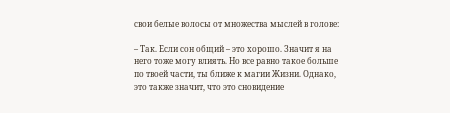свои белые волосы от множества мыслей в голове:

– Так. Если сон общий – это хорошо. Значит я на него тоже могу влиять. Но все равно такое больше по твоей части, ты ближе к магии Жизни. Однако, это также значит, что это сновидение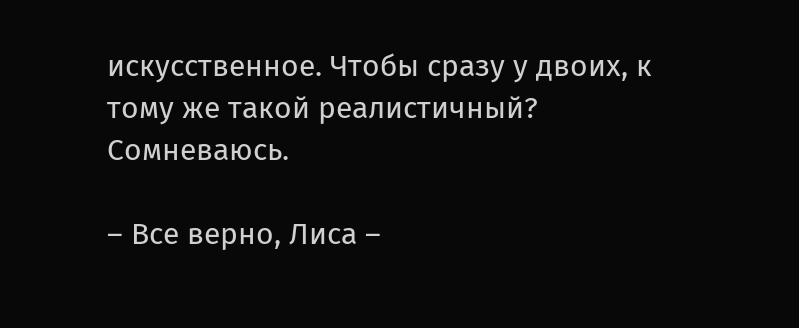искусственное. Чтобы сразу у двоих, к тому же такой реалистичный? Сомневаюсь.

– Все верно, Лиса –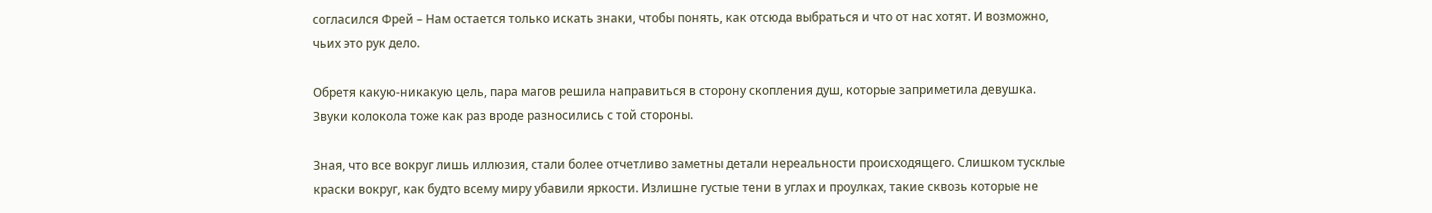согласился Фрей – Нам остается только искать знаки, чтобы понять, как отсюда выбраться и что от нас хотят. И возможно, чьих это рук дело.

Обретя какую-никакую цель, пара магов решила направиться в сторону скопления душ, которые заприметила девушка. Звуки колокола тоже как раз вроде разносились с той стороны.

Зная, что все вокруг лишь иллюзия, стали более отчетливо заметны детали нереальности происходящего. Слишком тусклые краски вокруг, как будто всему миру убавили яркости. Излишне густые тени в углах и проулках, такие сквозь которые не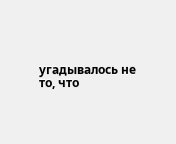угадывалось не то, что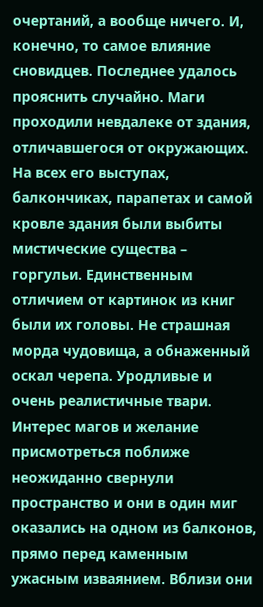очертаний, а вообще ничего. И, конечно, то самое влияние сновидцев. Последнее удалось прояснить случайно. Маги проходили невдалеке от здания, отличавшегося от окружающих. На всех его выступах, балкончиках, парапетах и самой кровле здания были выбиты мистические существа – горгульи. Единственным отличием от картинок из книг были их головы. Не страшная морда чудовища, а обнаженный оскал черепа. Уродливые и очень реалистичные твари. Интерес магов и желание присмотреться поближе неожиданно свернули пространство и они в один миг оказались на одном из балконов, прямо перед каменным ужасным изваянием. Вблизи они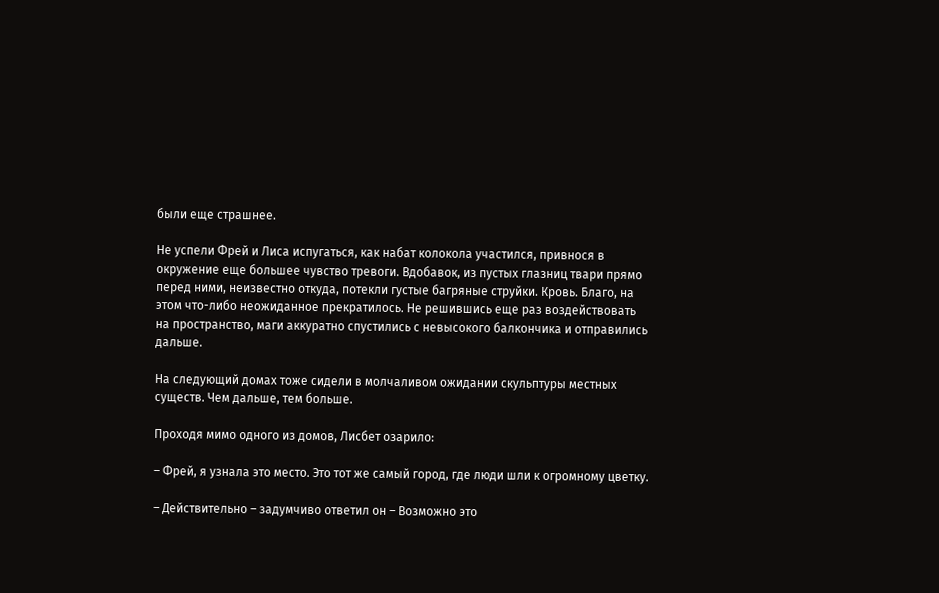были еще страшнее.

Не успели Фрей и Лиса испугаться, как набат колокола участился, привнося в окружение еще большее чувство тревоги. Вдобавок, из пустых глазниц твари прямо перед ними, неизвестно откуда, потекли густые багряные струйки. Кровь. Благо, на этом что-либо неожиданное прекратилось. Не решившись еще раз воздействовать на пространство, маги аккуратно спустились с невысокого балкончика и отправились дальше.

На следующий домах тоже сидели в молчаливом ожидании скульптуры местных существ. Чем дальше, тем больше.

Проходя мимо одного из домов, Лисбет озарило:

– Фрей, я узнала это место. Это тот же самый город, где люди шли к огромному цветку.

– Действительно – задумчиво ответил он – Возможно это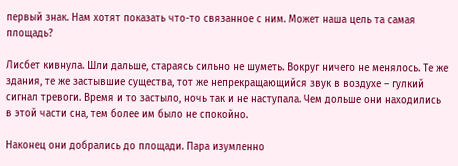первый знак. Нам хотят показать что-то связанное с ним. Может наша цель та самая площадь?

Лисбет кивнула. Шли дальше, стараясь сильно не шуметь. Вокруг ничего не менялось. Те же здания, те же застывшие существа, тот же непрекращающийся звук в воздухе – гулкий сигнал тревоги. Время и то застыло, ночь так и не наступала. Чем дольше они находились в этой части сна, тем более им было не спокойно.

Наконец они добрались до площади. Пара изумленно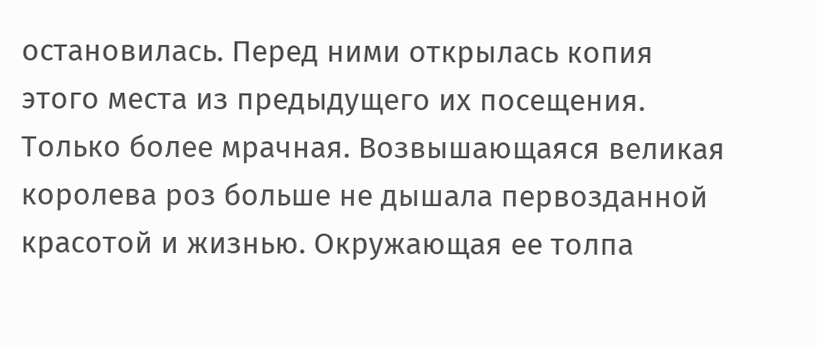остановилась. Перед ними открылась копия этого места из предыдущего их посещения. Только более мрачная. Возвышающаяся великая королева роз больше не дышала первозданной красотой и жизнью. Окружающая ее толпа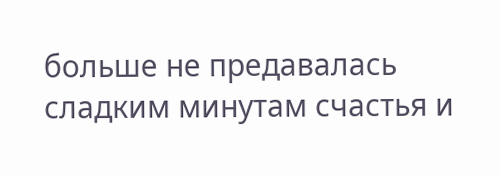больше не предавалась сладким минутам счастья и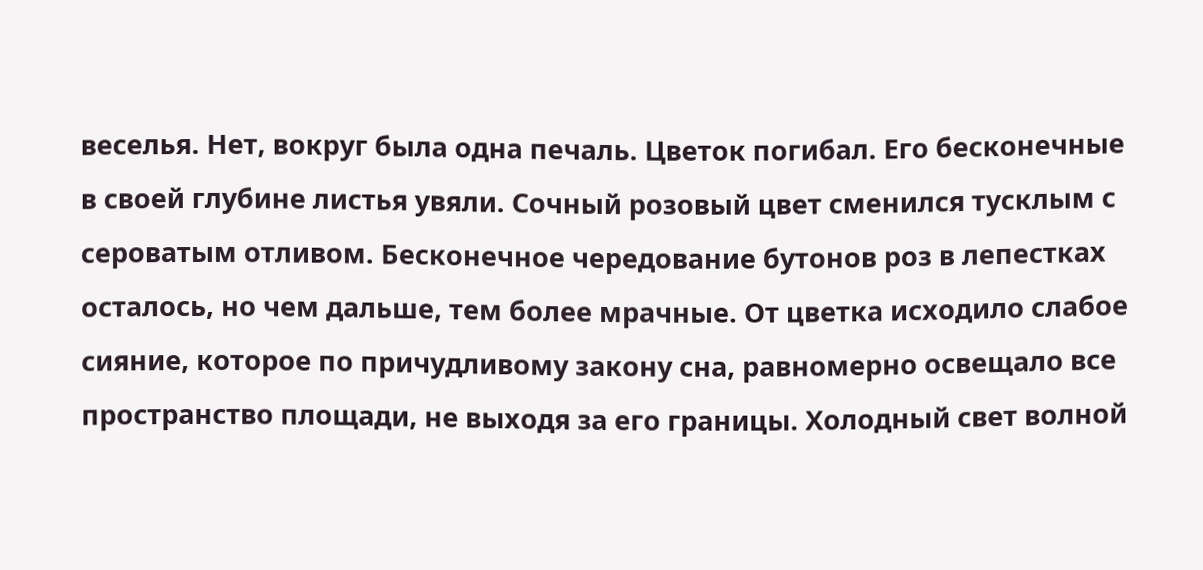веселья. Нет, вокруг была одна печаль. Цветок погибал. Его бесконечные в своей глубине листья увяли. Сочный розовый цвет сменился тусклым с сероватым отливом. Бесконечное чередование бутонов роз в лепестках осталось, но чем дальше, тем более мрачные. От цветка исходило слабое сияние, которое по причудливому закону сна, равномерно освещало все пространство площади, не выходя за его границы. Холодный свет волной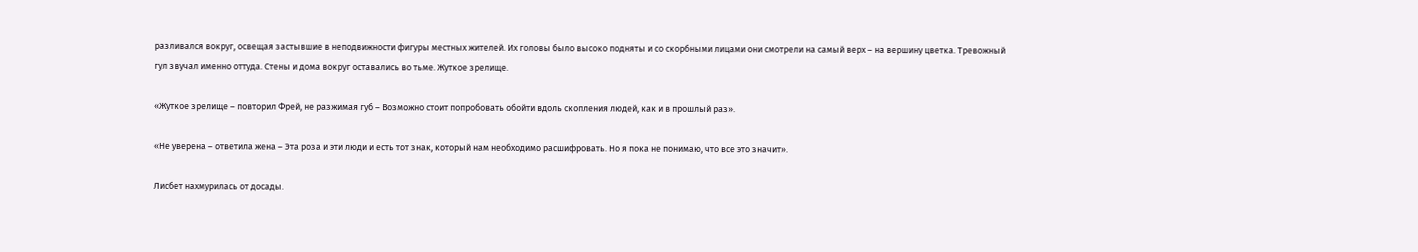разливался вокруг, освещая застывшие в неподвижности фигуры местных жителей. Их головы было высоко подняты и со скорбными лицами они смотрели на самый верх – на вершину цветка. Тревожный гул звучал именно оттуда. Стены и дома вокруг оставались во тьме. Жуткое зрелище.

«Жуткое зрелище – повторил Фрей, не разжимая губ – Возможно стоит попробовать обойти вдоль скопления людей, как и в прошлый раз».

«Не уверена – ответила жена – Эта роза и эти люди и есть тот знак, который нам необходимо расшифровать. Но я пока не понимаю, что все это значит».

Лисбет нахмурилась от досады.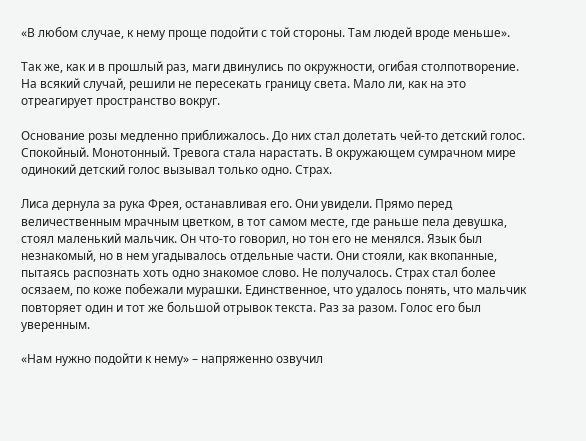«В любом случае, к нему проще подойти с той стороны. Там людей вроде меньше».

Так же, как и в прошлый раз, маги двинулись по окружности, огибая столпотворение. На всякий случай, решили не пересекать границу света. Мало ли, как на это отреагирует пространство вокруг.

Основание розы медленно приближалось. До них стал долетать чей-то детский голос. Спокойный. Монотонный. Тревога стала нарастать. В окружающем сумрачном мире одинокий детский голос вызывал только одно. Страх.

Лиса дернула за рука Фрея, останавливая его. Они увидели. Прямо перед величественным мрачным цветком, в тот самом месте, где раньше пела девушка, стоял маленький мальчик. Он что-то говорил, но тон его не менялся. Язык был незнакомый, но в нем угадывалось отдельные части. Они стояли, как вкопанные, пытаясь распознать хоть одно знакомое слово. Не получалось. Страх стал более осязаем, по коже побежали мурашки. Единственное, что удалось понять, что мальчик повторяет один и тот же большой отрывок текста. Раз за разом. Голос его был уверенным.

«Нам нужно подойти к нему» – напряженно озвучил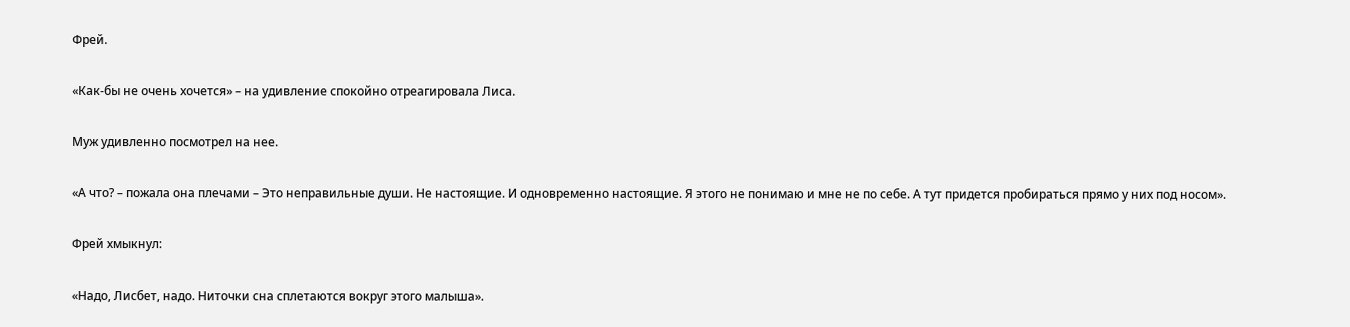Фрей.

«Как-бы не очень хочется» – на удивление спокойно отреагировала Лиса.

Муж удивленно посмотрел на нее.

«А что? – пожала она плечами – Это неправильные души. Не настоящие. И одновременно настоящие. Я этого не понимаю и мне не по себе. А тут придется пробираться прямо у них под носом».

Фрей хмыкнул:

«Надо, Лисбет, надо. Ниточки сна сплетаются вокруг этого малыша».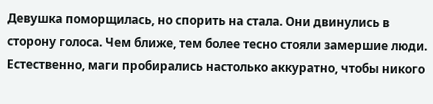Девушка поморщилась, но спорить на стала. Они двинулись в сторону голоса. Чем ближе, тем более тесно стояли замершие люди. Естественно, маги пробирались настолько аккуратно, чтобы никого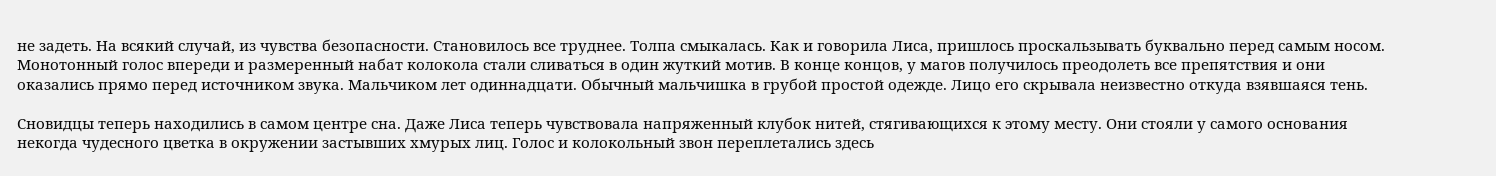не задеть. На всякий случай, из чувства безопасности. Становилось все труднее. Толпа смыкалась. Как и говорила Лиса, пришлось проскальзывать буквально перед самым носом. Монотонный голос впереди и размеренный набат колокола стали сливаться в один жуткий мотив. В конце концов, у магов получилось преодолеть все препятствия и они оказались прямо перед источником звука. Мальчиком лет одиннадцати. Обычный мальчишка в грубой простой одежде. Лицо его скрывала неизвестно откуда взявшаяся тень.

Сновидцы теперь находились в самом центре сна. Даже Лиса теперь чувствовала напряженный клубок нитей, стягивающихся к этому месту. Они стояли у самого основания некогда чудесного цветка в окружении застывших хмурых лиц. Голос и колокольный звон переплетались здесь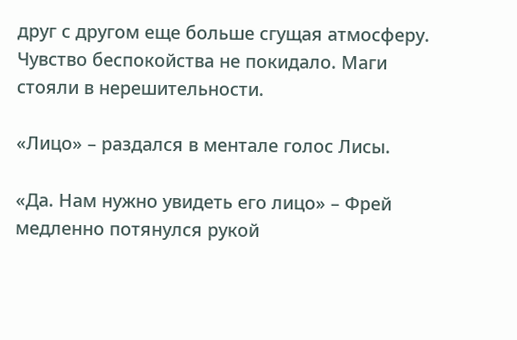друг с другом еще больше сгущая атмосферу. Чувство беспокойства не покидало. Маги стояли в нерешительности.

«Лицо» – раздался в ментале голос Лисы.

«Да. Нам нужно увидеть его лицо» – Фрей медленно потянулся рукой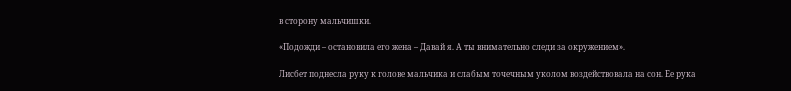в сторону мальчишки.

«Подожди – остановила его жена – Давай я. А ты внимательно следи за окружением».

Лисбет поднесла руку к голове мальчика и слабым точечным уколом воздействовала на сон. Ее рука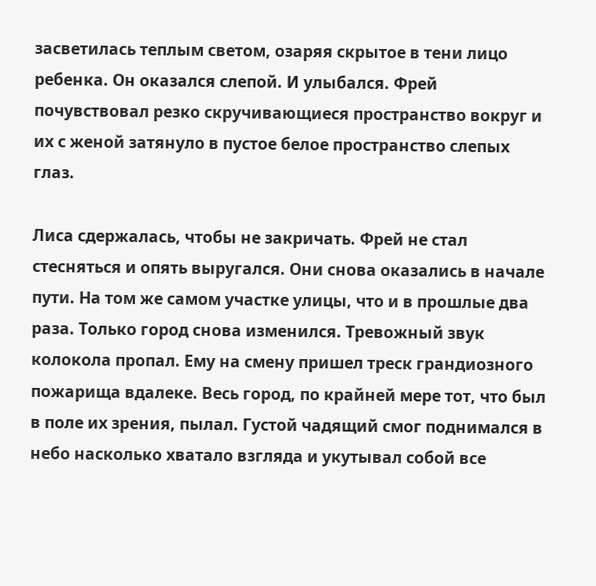засветилась теплым светом, озаряя скрытое в тени лицо ребенка. Он оказался слепой. И улыбался. Фрей почувствовал резко скручивающиеся пространство вокруг и их с женой затянуло в пустое белое пространство слепых глаз.

Лиса сдержалась, чтобы не закричать. Фрей не стал стесняться и опять выругался. Они снова оказались в начале пути. На том же самом участке улицы, что и в прошлые два раза. Только город снова изменился. Тревожный звук колокола пропал. Ему на смену пришел треск грандиозного пожарища вдалеке. Весь город, по крайней мере тот, что был в поле их зрения, пылал. Густой чадящий смог поднимался в небо насколько хватало взгляда и укутывал собой все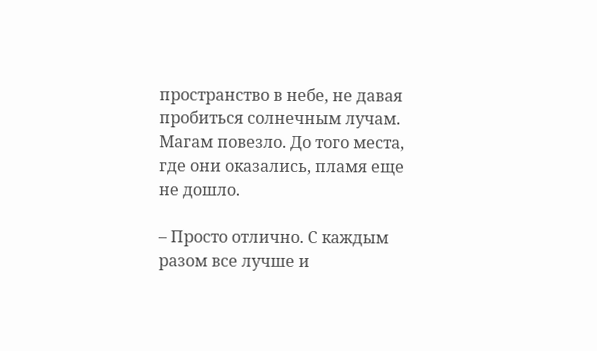пространство в небе, не давая пробиться солнечным лучам. Магам повезло. До того места, где они оказались, пламя еще не дошло.

– Просто отлично. С каждым разом все лучше и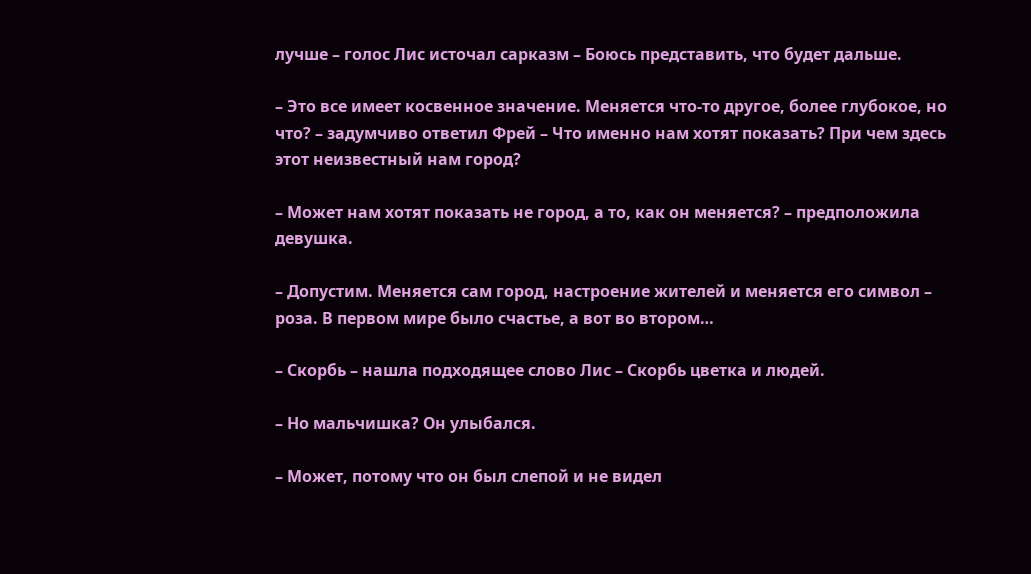лучше – голос Лис источал сарказм – Боюсь представить, что будет дальше.

– Это все имеет косвенное значение. Меняется что-то другое, более глубокое, но что? – задумчиво ответил Фрей – Что именно нам хотят показать? При чем здесь этот неизвестный нам город?

– Может нам хотят показать не город, а то, как он меняется? – предположила девушка.

– Допустим. Меняется сам город, настроение жителей и меняется его символ – роза. В первом мире было счастье, а вот во втором…

– Скорбь – нашла подходящее слово Лис – Скорбь цветка и людей.

– Но мальчишка? Он улыбался.

– Может, потому что он был слепой и не видел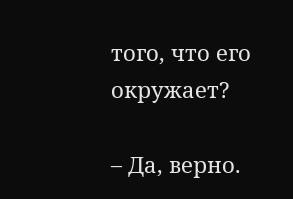того, что его окружает?

– Да, верно.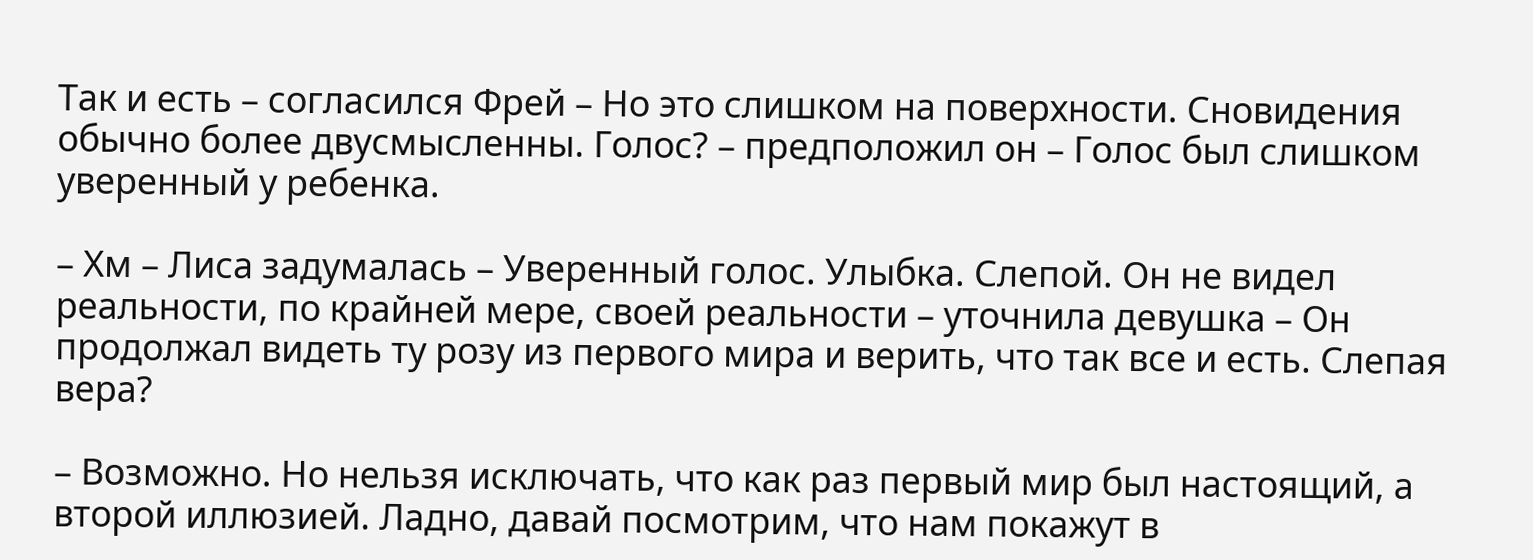Так и есть – согласился Фрей – Но это слишком на поверхности. Сновидения обычно более двусмысленны. Голос? – предположил он – Голос был слишком уверенный у ребенка.

– Хм – Лиса задумалась – Уверенный голос. Улыбка. Слепой. Он не видел реальности, по крайней мере, своей реальности – уточнила девушка – Он продолжал видеть ту розу из первого мира и верить, что так все и есть. Слепая вера?

– Возможно. Но нельзя исключать, что как раз первый мир был настоящий, а второй иллюзией. Ладно, давай посмотрим, что нам покажут в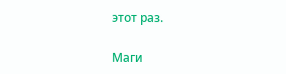этот раз.

Маги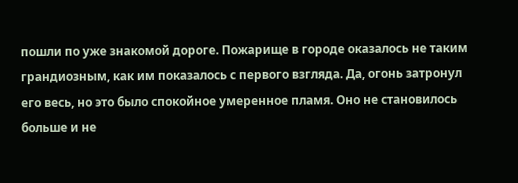пошли по уже знакомой дороге. Пожарище в городе оказалось не таким грандиозным, как им показалось с первого взгляда. Да, огонь затронул его весь, но это было спокойное умеренное пламя. Оно не становилось больше и не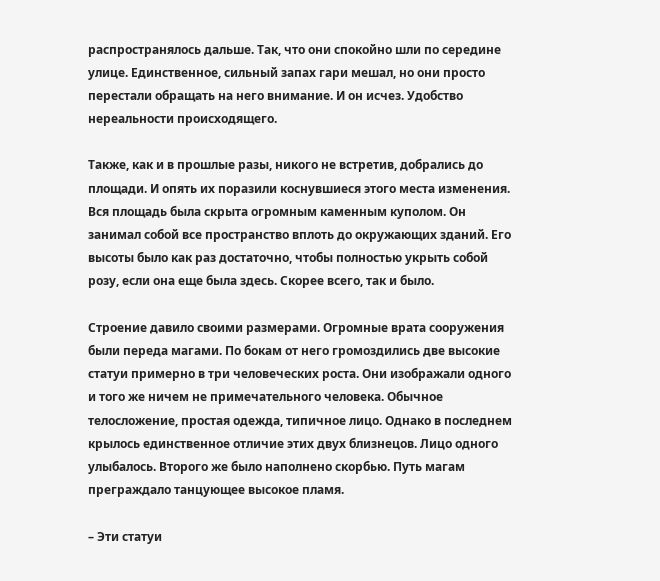распространялось дальше. Так, что они спокойно шли по середине улице. Единственное, сильный запах гари мешал, но они просто перестали обращать на него внимание. И он исчез. Удобство нереальности происходящего.

Также, как и в прошлые разы, никого не встретив, добрались до площади. И опять их поразили коснувшиеся этого места изменения. Вся площадь была скрыта огромным каменным куполом. Он занимал собой все пространство вплоть до окружающих зданий. Его высоты было как раз достаточно, чтобы полностью укрыть собой розу, если она еще была здесь. Скорее всего, так и было.

Строение давило своими размерами. Огромные врата сооружения были переда магами. По бокам от него громоздились две высокие статуи примерно в три человеческих роста. Они изображали одного и того же ничем не примечательного человека. Обычное телосложение, простая одежда, типичное лицо. Однако в последнем крылось единственное отличие этих двух близнецов. Лицо одного улыбалось. Второго же было наполнено скорбью. Путь магам преграждало танцующее высокое пламя.

– Эти статуи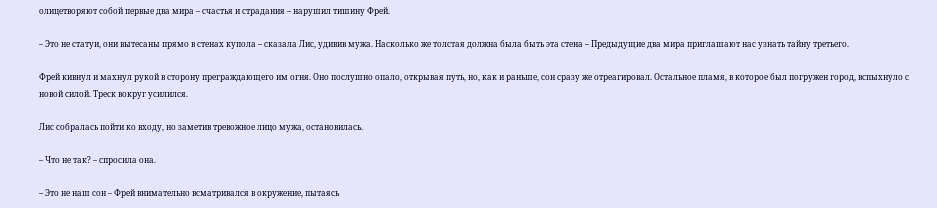олицетворяют собой первые два мира – счастья и страдания – нарушил тишину Фрей.

– Это не статуи, они вытесаны прямо в стенах купола – сказала Лис, удивив мужа. Насколько же толстая должна была быть эта стена – Предыдущие два мира приглашают нас узнать тайну третьего.

Фрей кивнул и махнул рукой в сторону преграждающего им огня. Оно послушно опало, открывая путь, но, как и раньше, сон сразу же отреагировал. Остальное пламя, в которое был погружен город, вспыхнуло с новой силой. Треск вокруг усилился.

Лис собралась пойти ко входу, но заметив тревожное лицо мужа, остановилась.

– Что не так? – спросила она.

– Это не наш сон – Фрей внимательно всматривался в окружение, пытаясь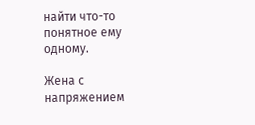найти что-то понятное ему одному.

Жена с напряжением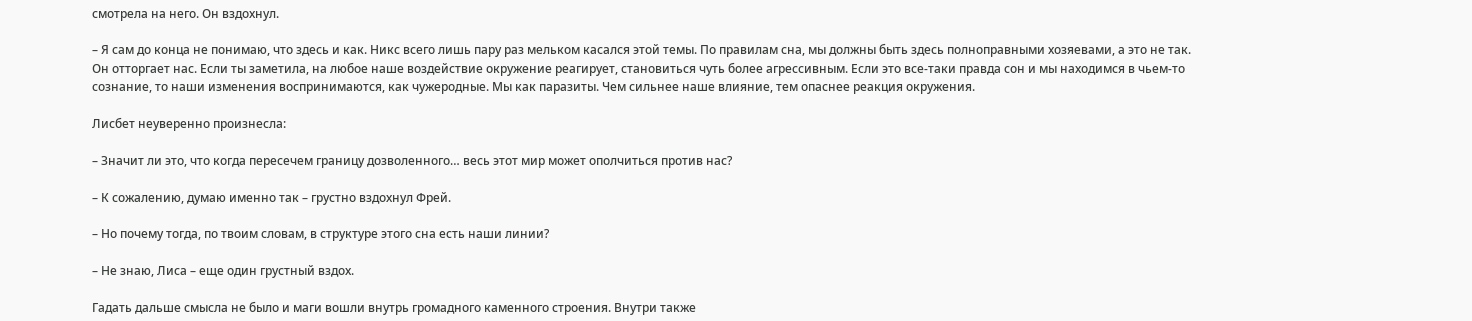смотрела на него. Он вздохнул.

– Я сам до конца не понимаю, что здесь и как. Никс всего лишь пару раз мельком касался этой темы. По правилам сна, мы должны быть здесь полноправными хозяевами, а это не так. Он отторгает нас. Если ты заметила, на любое наше воздействие окружение реагирует, становиться чуть более агрессивным. Если это все-таки правда сон и мы находимся в чьем-то сознание, то наши изменения воспринимаются, как чужеродные. Мы как паразиты. Чем сильнее наше влияние, тем опаснее реакция окружения.

Лисбет неуверенно произнесла:

– Значит ли это, что когда пересечем границу дозволенного… весь этот мир может ополчиться против нас?

– К сожалению, думаю именно так – грустно вздохнул Фрей.

– Но почему тогда, по твоим словам, в структуре этого сна есть наши линии?

– Не знаю, Лиса – еще один грустный вздох.

Гадать дальше смысла не было и маги вошли внутрь громадного каменного строения. Внутри также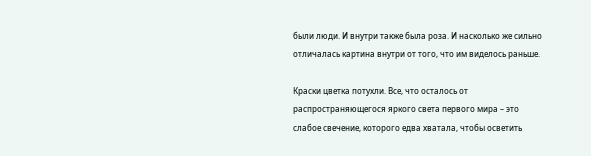были люди. И внутри также была роза. И насколько же сильно отличалась картина внутри от того, что им виделось раньше.

Краски цветка потухли. Все, что осталось от распространяющегося яркого света первого мира – это слабое свечение, которого едва хватала, чтобы осветить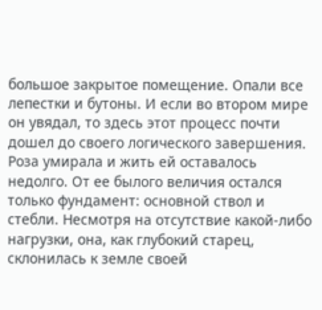большое закрытое помещение. Опали все лепестки и бутоны. И если во втором мире он увядал, то здесь этот процесс почти дошел до своего логического завершения. Роза умирала и жить ей оставалось недолго. От ее былого величия остался только фундамент: основной ствол и стебли. Несмотря на отсутствие какой-либо нагрузки, она, как глубокий старец, склонилась к земле своей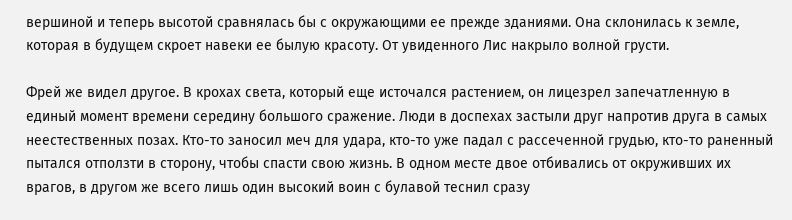вершиной и теперь высотой сравнялась бы с окружающими ее прежде зданиями. Она склонилась к земле, которая в будущем скроет навеки ее былую красоту. От увиденного Лис накрыло волной грусти.

Фрей же видел другое. В крохах света, который еще источался растением, он лицезрел запечатленную в единый момент времени середину большого сражение. Люди в доспехах застыли друг напротив друга в самых неестественных позах. Кто-то заносил меч для удара, кто-то уже падал с рассеченной грудью, кто-то раненный пытался отползти в сторону, чтобы спасти свою жизнь. В одном месте двое отбивались от окруживших их врагов, в другом же всего лишь один высокий воин с булавой теснил сразу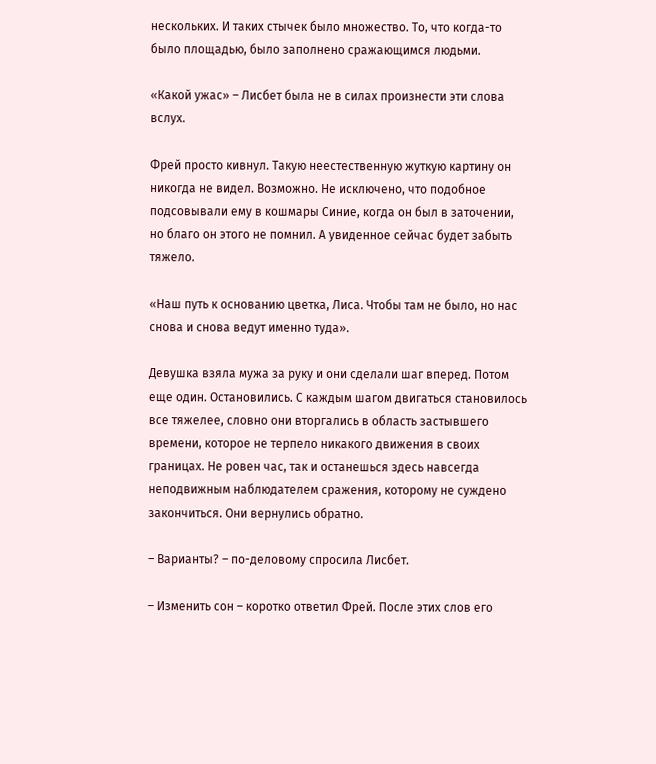нескольких. И таких стычек было множество. То, что когда-то было площадью, было заполнено сражающимся людьми.

«Какой ужас» – Лисбет была не в силах произнести эти слова вслух.

Фрей просто кивнул. Такую неестественную жуткую картину он никогда не видел. Возможно. Не исключено, что подобное подсовывали ему в кошмары Синие, когда он был в заточении, но благо он этого не помнил. А увиденное сейчас будет забыть тяжело.

«Наш путь к основанию цветка, Лиса. Чтобы там не было, но нас снова и снова ведут именно туда».

Девушка взяла мужа за руку и они сделали шаг вперед. Потом еще один. Остановились. С каждым шагом двигаться становилось все тяжелее, словно они вторгались в область застывшего времени, которое не терпело никакого движения в своих границах. Не ровен час, так и останешься здесь навсегда неподвижным наблюдателем сражения, которому не суждено закончиться. Они вернулись обратно.

– Варианты? – по-деловому спросила Лисбет.

– Изменить сон – коротко ответил Фрей. После этих слов его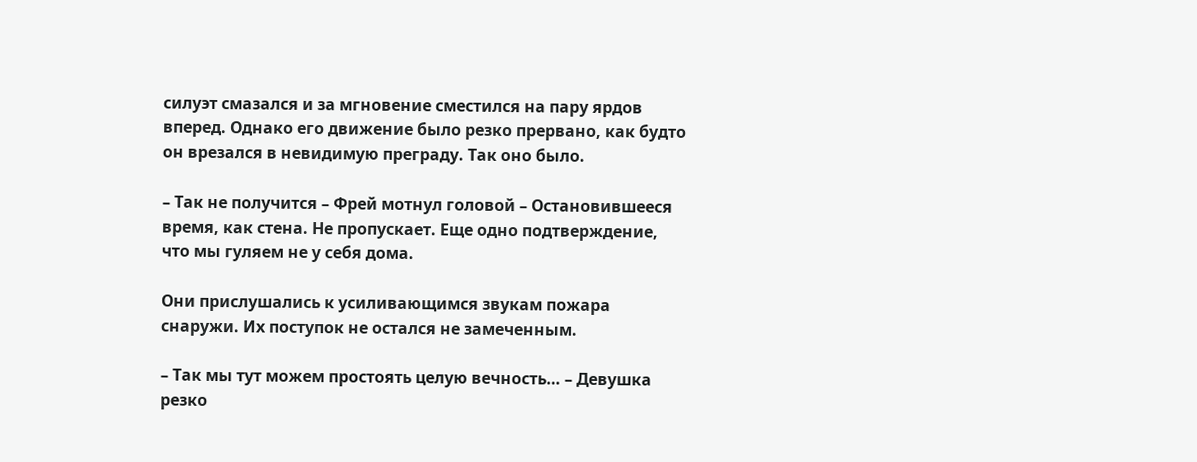силуэт смазался и за мгновение сместился на пару ярдов вперед. Однако его движение было резко прервано, как будто он врезался в невидимую преграду. Так оно было.

– Так не получится – Фрей мотнул головой – Остановившееся время, как стена. Не пропускает. Еще одно подтверждение, что мы гуляем не у себя дома.

Они прислушались к усиливающимся звукам пожара снаружи. Их поступок не остался не замеченным.

– Так мы тут можем простоять целую вечность… – Девушка резко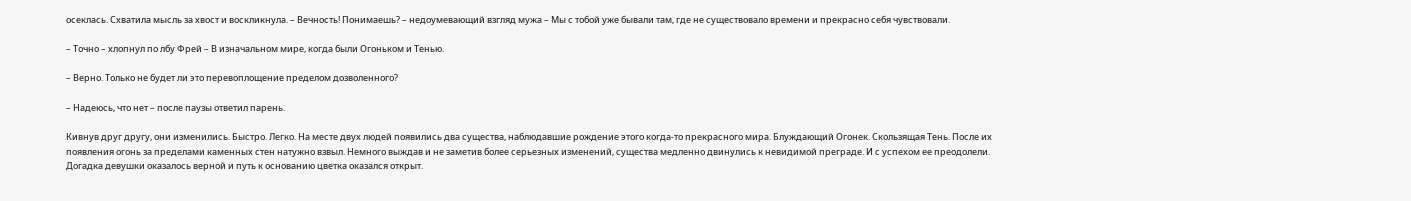осеклась. Схватила мысль за хвост и воскликнула. – Вечность! Понимаешь? – недоумевающий взгляд мужа – Мы с тобой уже бывали там, где не существовало времени и прекрасно себя чувствовали.

– Точно – хлопнул по лбу Фрей – В изначальном мире, когда были Огоньком и Тенью.

– Верно. Только не будет ли это перевоплощение пределом дозволенного?

– Надеюсь, что нет – после паузы ответил парень.

Кивнув друг другу, они изменились. Быстро. Легко. На месте двух людей появились два существа, наблюдавшие рождение этого когда-то прекрасного мира. Блуждающий Огонек. Скользящая Тень. После их появления огонь за пределами каменных стен натужно взвыл. Немного выждав и не заметив более серьезных изменений, существа медленно двинулись к невидимой преграде. И с успехом ее преодолели. Догадка девушки оказалось верной и путь к основанию цветка оказался открыт.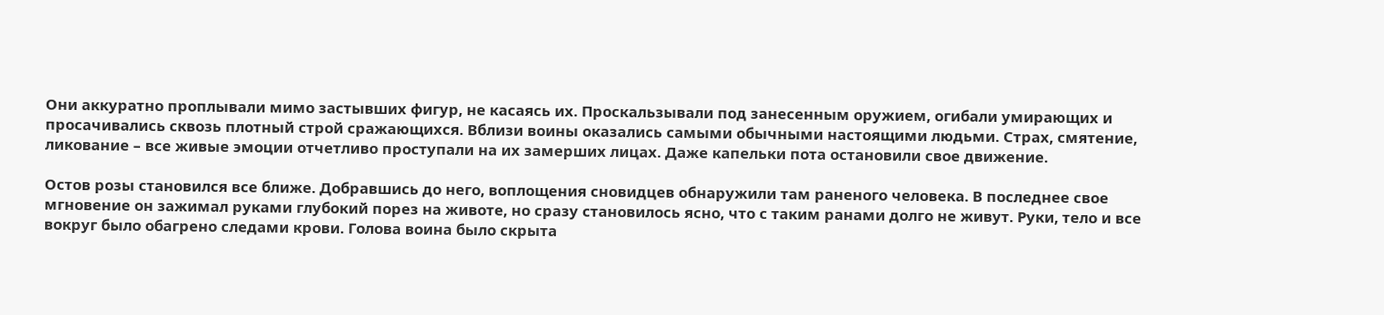Они аккуратно проплывали мимо застывших фигур, не касаясь их. Проскальзывали под занесенным оружием, огибали умирающих и просачивались сквозь плотный строй сражающихся. Вблизи воины оказались самыми обычными настоящими людьми. Страх, смятение, ликование – все живые эмоции отчетливо проступали на их замерших лицах. Даже капельки пота остановили свое движение.

Остов розы становился все ближе. Добравшись до него, воплощения сновидцев обнаружили там раненого человека. В последнее свое мгновение он зажимал руками глубокий порез на животе, но сразу становилось ясно, что с таким ранами долго не живут. Руки, тело и все вокруг было обагрено следами крови. Голова воина было скрыта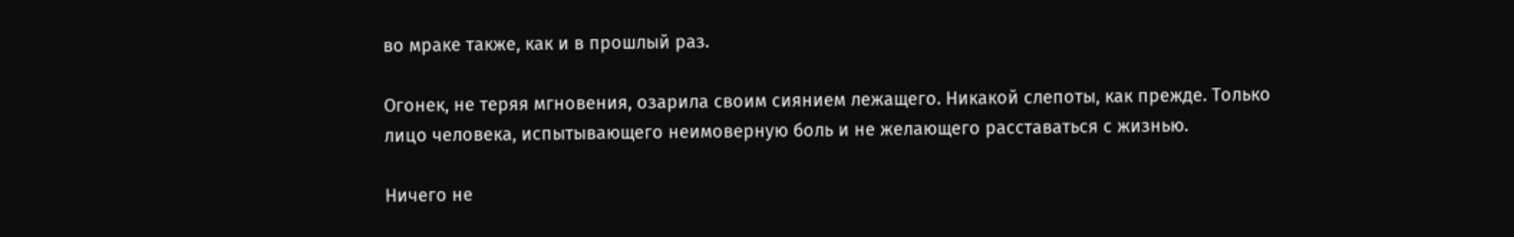во мраке также, как и в прошлый раз.

Огонек, не теряя мгновения, озарила своим сиянием лежащего. Никакой слепоты, как прежде. Только лицо человека, испытывающего неимоверную боль и не желающего расставаться с жизнью.

Ничего не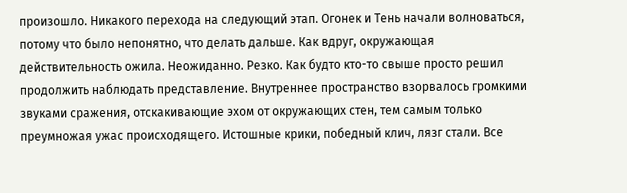произошло. Никакого перехода на следующий этап. Огонек и Тень начали волноваться, потому что было непонятно, что делать дальше. Как вдруг, окружающая действительность ожила. Неожиданно. Резко. Как будто кто-то свыше просто решил продолжить наблюдать представление. Внутреннее пространство взорвалось громкими звуками сражения, отскакивающие эхом от окружающих стен, тем самым только преумножая ужас происходящего. Истошные крики, победный клич, лязг стали. Все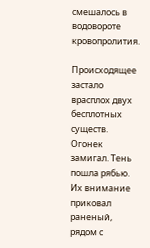смешалось в водовороте кровопролития.

Происходящее застало врасплох двух бесплотных существ. Огонек замигал. Тень пошла рябью. Их внимание приковал раненый, рядом с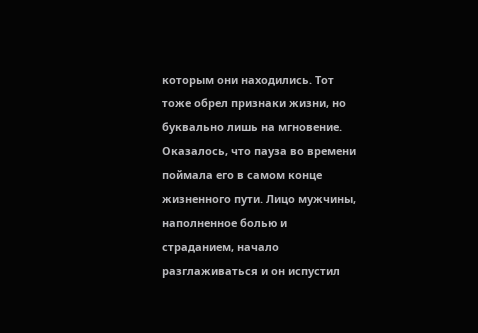которым они находились. Тот тоже обрел признаки жизни, но буквально лишь на мгновение. Оказалось, что пауза во времени поймала его в самом конце жизненного пути. Лицо мужчины, наполненное болью и страданием, начало разглаживаться и он испустил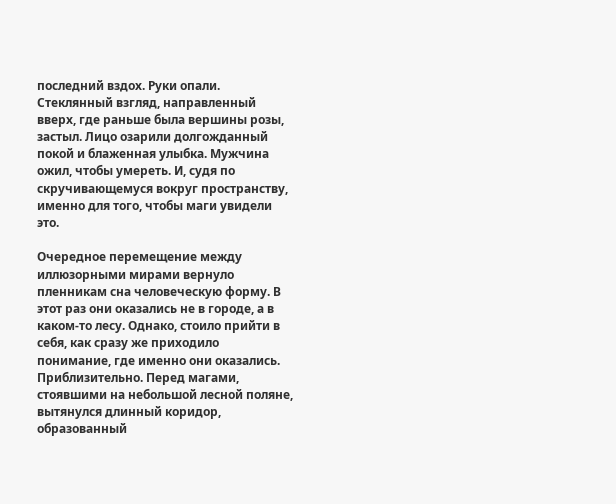последний вздох. Руки опали. Стеклянный взгляд, направленный вверх, где раньше была вершины розы, застыл. Лицо озарили долгожданный покой и блаженная улыбка. Мужчина ожил, чтобы умереть. И, судя по скручивающемуся вокруг пространству, именно для того, чтобы маги увидели это.

Очередное перемещение между иллюзорными мирами вернуло пленникам сна человеческую форму. В этот раз они оказались не в городе, а в каком-то лесу. Однако, стоило прийти в себя, как сразу же приходило понимание, где именно они оказались. Приблизительно. Перед магами, стоявшими на небольшой лесной поляне, вытянулся длинный коридор, образованный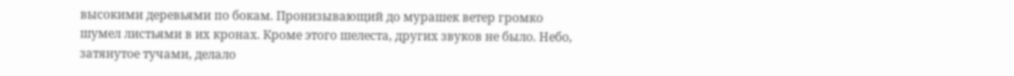высокими деревьями по бокам. Пронизывающий до мурашек ветер громко шумел листьями в их кронах. Кроме этого шелеста, других звуков не было. Небо, затянутое тучами, делало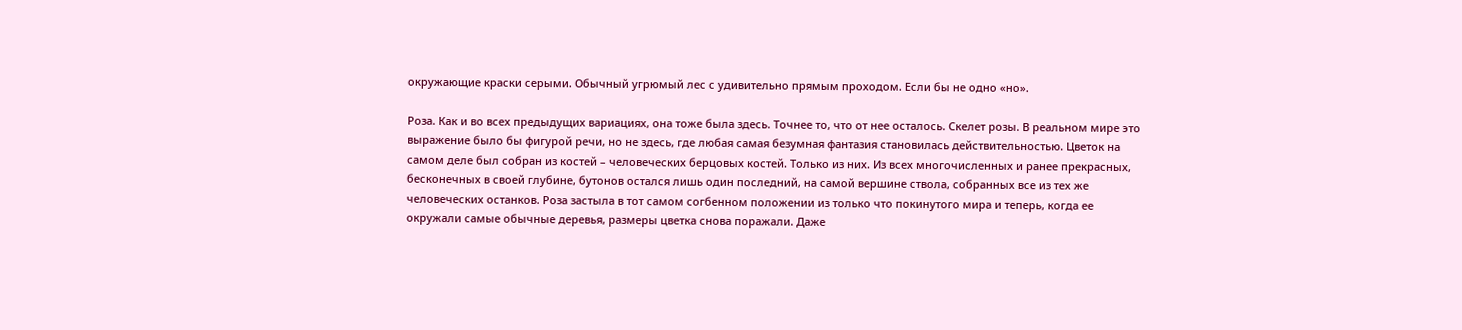окружающие краски серыми. Обычный угрюмый лес с удивительно прямым проходом. Если бы не одно «но».

Роза. Как и во всех предыдущих вариациях, она тоже была здесь. Точнее то, что от нее осталось. Скелет розы. В реальном мире это выражение было бы фигурой речи, но не здесь, где любая самая безумная фантазия становилась действительностью. Цветок на самом деле был собран из костей – человеческих берцовых костей. Только из них. Из всех многочисленных и ранее прекрасных, бесконечных в своей глубине, бутонов остался лишь один последний, на самой вершине ствола, собранных все из тех же человеческих останков. Роза застыла в тот самом согбенном положении из только что покинутого мира и теперь, когда ее окружали самые обычные деревья, размеры цветка снова поражали. Даже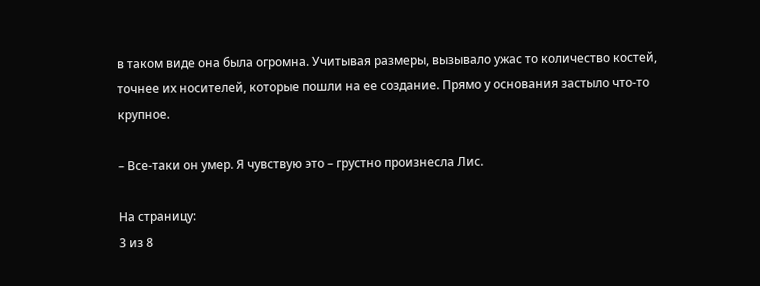в таком виде она была огромна. Учитывая размеры, вызывало ужас то количество костей, точнее их носителей, которые пошли на ее создание. Прямо у основания застыло что-то крупное.

– Все-таки он умер. Я чувствую это – грустно произнесла Лис.

На страницу:
3 из 8